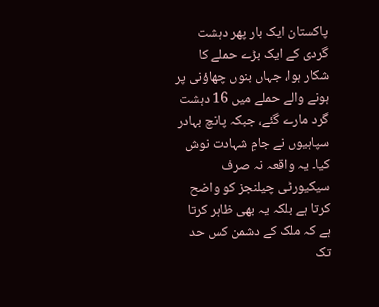پاکستان ایک بار پھر دہشت گردی کے ایک بڑے حملے کا شکار ہوا، جہاں بنوں چھاؤنی پر ہونے والے حملے میں 16 دہشت گرد مارے گئے، جبکہ پانچ بہادر سپاہیوں نے جامِ شہادت نوش کیا۔ یہ واقعہ نہ صرف سیکیورٹی چیلنجز کو واضح کرتا ہے بلکہ یہ بھی ظاہر کرتا ہے کہ ملک کے دشمن کس حد تک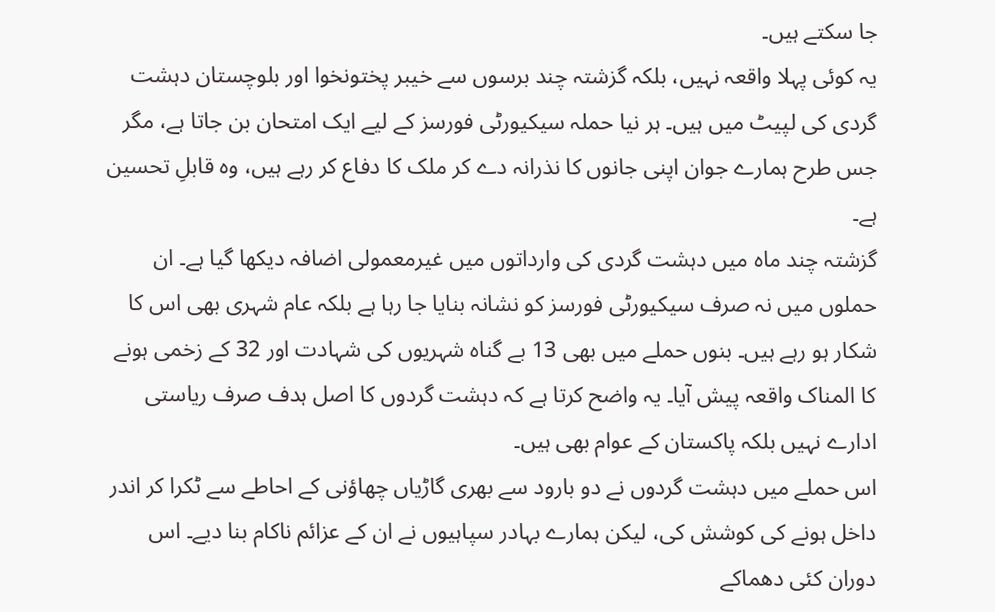جا سکتے ہیں۔
یہ کوئی پہلا واقعہ نہیں، بلکہ گزشتہ چند برسوں سے خیبر پختونخوا اور بلوچستان دہشت گردی کی لپیٹ میں ہیں۔ ہر نیا حملہ سیکیورٹی فورسز کے لیے ایک امتحان بن جاتا ہے، مگر جس طرح ہمارے جوان اپنی جانوں کا نذرانہ دے کر ملک کا دفاع کر رہے ہیں، وہ قابلِ تحسین ہے۔
گزشتہ چند ماہ میں دہشت گردی کی وارداتوں میں غیرمعمولی اضافہ دیکھا گیا ہے۔ ان حملوں میں نہ صرف سیکیورٹی فورسز کو نشانہ بنایا جا رہا ہے بلکہ عام شہری بھی اس کا شکار ہو رہے ہیں۔ بنوں حملے میں بھی 13 بے گناہ شہریوں کی شہادت اور 32 کے زخمی ہونے کا المناک واقعہ پیش آیا۔ یہ واضح کرتا ہے کہ دہشت گردوں کا اصل ہدف صرف ریاستی ادارے نہیں بلکہ پاکستان کے عوام بھی ہیں۔
اس حملے میں دہشت گردوں نے دو بارود سے بھری گاڑیاں چھاؤنی کے احاطے سے ٹکرا کر اندر داخل ہونے کی کوشش کی، لیکن ہمارے بہادر سپاہیوں نے ان کے عزائم ناکام بنا دیے۔ اس دوران کئی دھماکے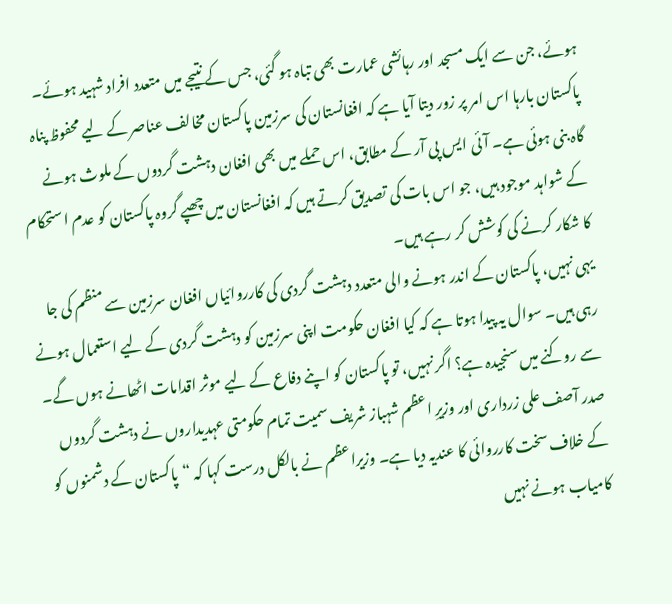ہوئے، جن سے ایک مسجد اور رہائشی عمارت بھی تباہ ہو گئی، جس کے نتیجے میں متعدد افراد شہید ہوئے۔
پاکستان بارہا اس امر پر زور دیتا آیا ہے کہ افغانستان کی سرزمین پاکستان مخالف عناصر کے لیے محفوظ پناہ گاہ بنی ہوئی ہے۔ آئی ایس پی آر کے مطابق، اس حملے میں بھی افغان دہشت گردوں کے ملوث ہونے کے شواہد موجود ہیں، جو اس بات کی تصدیق کرتے ہیں کہ افغانستان میں چھپے گروہ پاکستان کو عدم استحکام کا شکار کرنے کی کوشش کر رہے ہیں۔
یہی نہیں، پاکستان کے اندر ہونے والی متعدد دہشت گردی کی کارروائیاں افغان سرزمین سے منظم کی جا رہی ہیں۔ سوال یہ پیدا ہوتا ہے کہ کیا افغان حکومت اپنی سرزمین کو دہشت گردی کے لیے استعمال ہونے سے روکنے میں سنجیدہ ہے؟ اگر نہیں، تو پاکستان کو اپنے دفاع کے لیے موثر اقدامات اٹھانے ہوں گے۔
صدر آصف علی زرداری اور وزیرِ اعظم شہباز شریف سمیت تمام حکومتی عہدیداروں نے دہشت گردوں کے خلاف سخت کارروائی کا عندیہ دیا ہے۔ وزیراعظم نے بالکل درست کہا کہ “پاکستان کے دشمنوں کو کامیاب ہونے نہیں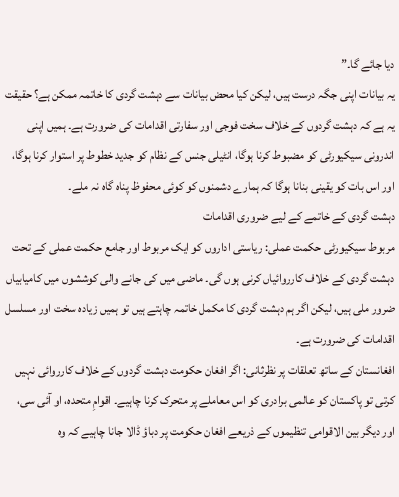دیا جائے گا۔”
یہ بیانات اپنی جگہ درست ہیں، لیکن کیا محض بیانات سے دہشت گردی کا خاتمہ ممکن ہے؟ حقیقت یہ ہے کہ دہشت گردوں کے خلاف سخت فوجی اور سفارتی اقدامات کی ضرورت ہے۔ ہمیں اپنی اندرونی سیکیورٹی کو مضبوط کرنا ہوگا، انٹیلی جنس کے نظام کو جدید خطوط پر استوار کرنا ہوگا، اور اس بات کو یقینی بنانا ہوگا کہ ہمارے دشمنوں کو کوئی محفوظ پناہ گاہ نہ ملے۔
دہشت گردی کے خاتمے کے لیے ضروری اقدامات
مربوط سیکیورٹی حکمت عملی: ریاستی اداروں کو ایک مربوط اور جامع حکمت عملی کے تحت دہشت گردی کے خلاف کارروائیاں کرنی ہوں گی۔ ماضی میں کی جانے والی کوششوں میں کامیابیاں ضرور ملی ہیں، لیکن اگر ہم دہشت گردی کا مکمل خاتمہ چاہتے ہیں تو ہمیں زیادہ سخت اور مسلسل اقدامات کی ضرورت ہے۔
افغانستان کے ساتھ تعلقات پر نظرثانی: اگر افغان حکومت دہشت گردوں کے خلاف کارروائی نہیں کرتی تو پاکستان کو عالمی برادری کو اس معاملے پر متحرک کرنا چاہیے۔ اقوامِ متحدہ، او آئی سی، اور دیگر بین الاقوامی تنظیموں کے ذریعے افغان حکومت پر دباؤ ڈالا جانا چاہیے کہ وہ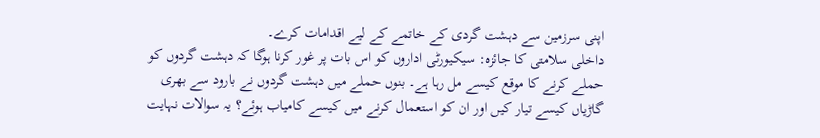اپنی سرزمین سے دہشت گردی کے خاتمے کے لیے اقدامات کرے۔
داخلی سلامتی کا جائزہ: سیکیورٹی اداروں کو اس بات پر غور کرنا ہوگا کہ دہشت گردوں کو حملے کرنے کا موقع کیسے مل رہا ہے۔ بنوں حملے میں دہشت گردوں نے بارود سے بھری گاڑیاں کیسے تیار کیں اور ان کو استعمال کرنے میں کیسے کامیاب ہوئے؟ یہ سوالات نہایت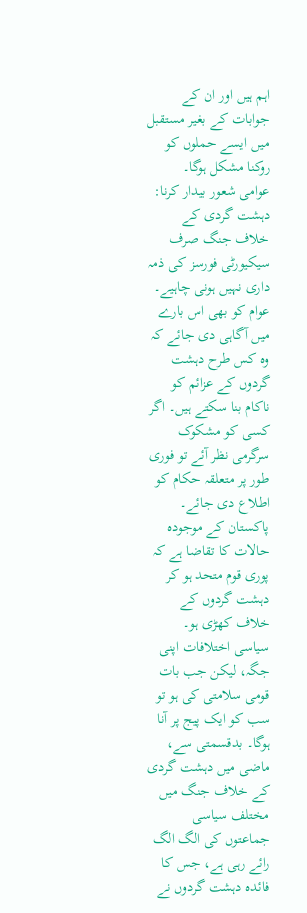اہم ہیں اور ان کے جوابات کے بغیر مستقبل میں ایسے حملوں کو روکنا مشکل ہوگا۔
عوامی شعور بیدار کرنا: دہشت گردی کے خلاف جنگ صرف سیکیورٹی فورسز کی ذمہ داری نہیں ہونی چاہیے۔ عوام کو بھی اس بارے میں آگاہی دی جائے کہ وہ کس طرح دہشت گردوں کے عزائم کو ناکام بنا سکتے ہیں۔ اگر کسی کو مشکوک سرگرمی نظر آئے تو فوری طور پر متعلقہ حکام کو اطلاع دی جائے۔
پاکستان کے موجودہ حالات کا تقاضا ہے کہ پوری قوم متحد ہو کر دہشت گردوں کے خلاف کھڑی ہو۔ سیاسی اختلافات اپنی جگہ، لیکن جب بات قومی سلامتی کی ہو تو سب کو ایک پیج پر آنا ہوگا۔ بدقسمتی سے، ماضی میں دہشت گردی کے خلاف جنگ میں مختلف سیاسی جماعتوں کی الگ الگ رائے رہی ہے، جس کا فائدہ دہشت گردوں نے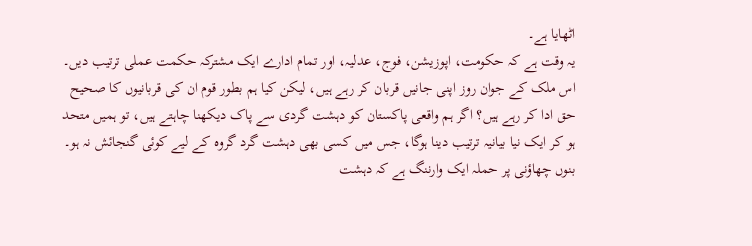اٹھایا ہے۔
یہ وقت ہے کہ حکومت، اپوزیشن، فوج، عدلیہ، اور تمام ادارے ایک مشترکہ حکمت عملی ترتیب دیں۔ اس ملک کے جوان روز اپنی جانیں قربان کر رہے ہیں، لیکن کیا ہم بطور قوم ان کی قربانیوں کا صحیح حق ادا کر رہے ہیں؟ اگر ہم واقعی پاکستان کو دہشت گردی سے پاک دیکھنا چاہتے ہیں، تو ہمیں متحد ہو کر ایک نیا بیانیہ ترتیب دینا ہوگا، جس میں کسی بھی دہشت گرد گروہ کے لیے کوئی گنجائش نہ ہو۔
بنوں چھاؤنی پر حملہ ایک وارننگ ہے کہ دہشت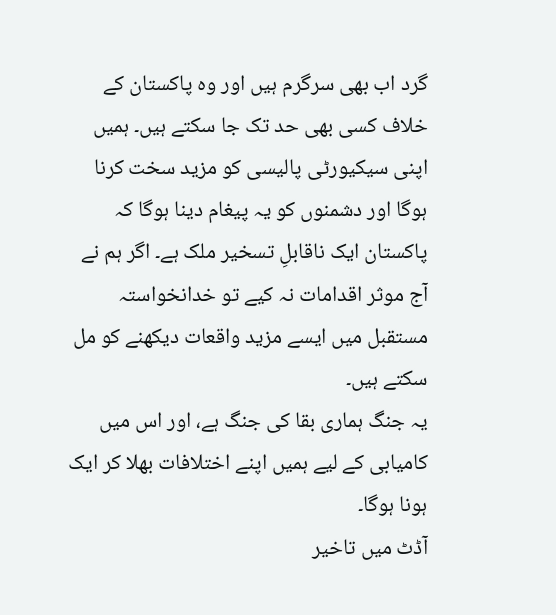گرد اب بھی سرگرم ہیں اور وہ پاکستان کے خلاف کسی بھی حد تک جا سکتے ہیں۔ ہمیں اپنی سیکیورٹی پالیسی کو مزید سخت کرنا ہوگا اور دشمنوں کو یہ پیغام دینا ہوگا کہ پاکستان ایک ناقابلِ تسخیر ملک ہے۔ اگر ہم نے آج موثر اقدامات نہ کیے تو خدانخواستہ مستقبل میں ایسے مزید واقعات دیکھنے کو مل سکتے ہیں۔
یہ جنگ ہماری بقا کی جنگ ہے، اور اس میں کامیابی کے لیے ہمیں اپنے اختلافات بھلا کر ایک ہونا ہوگا۔
آڈٹ میں تاخیر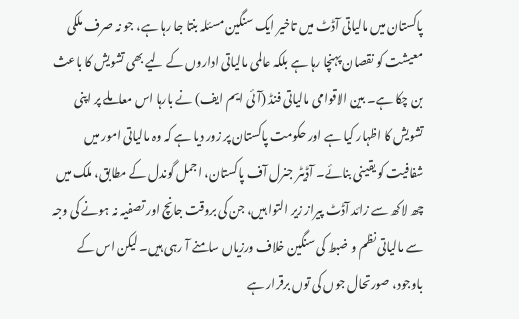پاکستان میں مالیاتی آڈٹ میں تاخیر ایک سنگین مسئلہ بنتا جا رہا ہے، جو نہ صرف ملکی معیشت کو نقصان پہنچا رہا ہے بلکہ عالمی مالیاتی اداروں کے لیے بھی تشویش کا باعث بن چکا ہے۔ بین الاقوامی مالیاتی فنڈ (آئی ایم ایف) نے بارہا اس معاملے پر اپنی تشویش کا اظہار کیا ہے اور حکومت پاکستان پر زور دیا ہے کہ وہ مالیاتی امور میں شفافیت کو یقینی بنائے۔ آڈیٹر جنرل آف پاکستان، اجمل گوندل کے مطابق، ملک میں چھ لاکھ سے زائد آڈٹ پیراز زیر التوا ہیں، جن کی بروقت جانچ اور تصفیہ نہ ہونے کی وجہ سے مالیاتی نظم و ضبط کی سنگین خلاف ورزیاں سامنے آ رہی ہیں۔ لیکن اس کے باوجود، صورتحال جوں کی توں برقرار ہے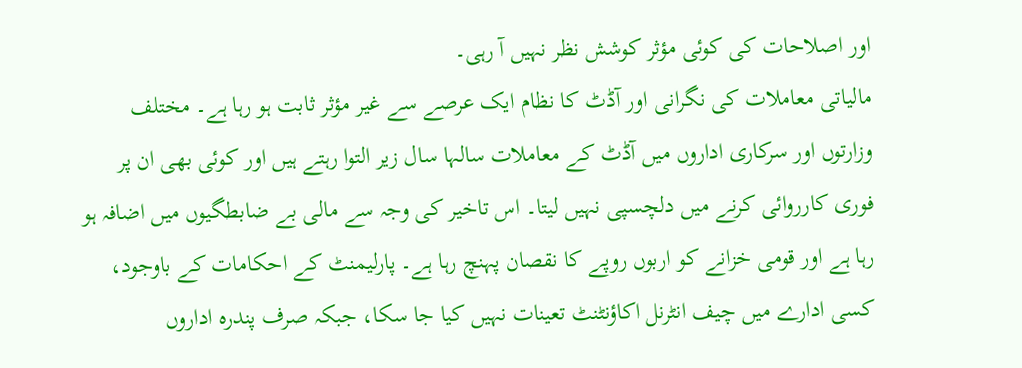اور اصلاحات کی کوئی مؤثر کوشش نظر نہیں آ رہی۔
مالیاتی معاملات کی نگرانی اور آڈٹ کا نظام ایک عرصے سے غیر مؤثر ثابت ہو رہا ہے۔ مختلف وزارتوں اور سرکاری اداروں میں آڈٹ کے معاملات سالہا سال زیر التوا رہتے ہیں اور کوئی بھی ان پر فوری کارروائی کرنے میں دلچسپی نہیں لیتا۔ اس تاخیر کی وجہ سے مالی بے ضابطگیوں میں اضافہ ہو رہا ہے اور قومی خزانے کو اربوں روپے کا نقصان پہنچ رہا ہے۔ پارلیمنٹ کے احکامات کے باوجود، کسی ادارے میں چیف انٹرنل اکاؤنٹنٹ تعینات نہیں کیا جا سکا، جبکہ صرف پندرہ اداروں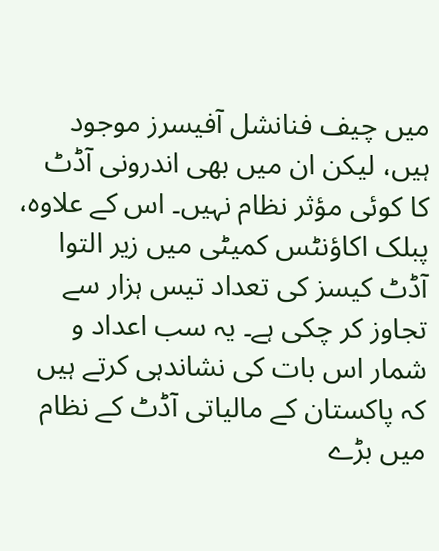میں چیف فنانشل آفیسرز موجود ہیں، لیکن ان میں بھی اندرونی آڈٹ کا کوئی مؤثر نظام نہیں۔ اس کے علاوہ، پبلک اکاؤنٹس کمیٹی میں زیر التوا آڈٹ کیسز کی تعداد تیس ہزار سے تجاوز کر چکی ہے۔ یہ سب اعداد و شمار اس بات کی نشاندہی کرتے ہیں کہ پاکستان کے مالیاتی آڈٹ کے نظام میں بڑے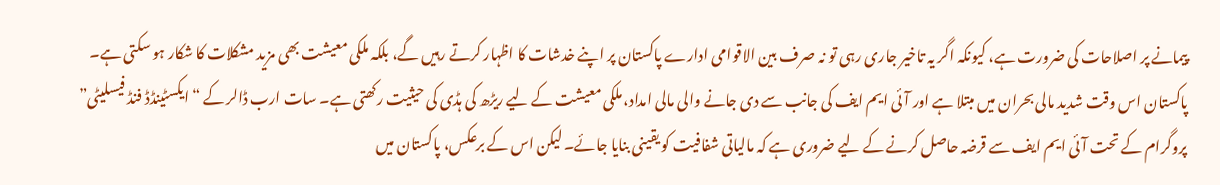پیمانے پر اصلاحات کی ضرورت ہے، کیونکہ اگر یہ تاخیر جاری رہی تو نہ صرف بین الاقوامی ادارے پاکستان پر اپنے خدشات کا اظہار کرتے رہیں گے، بلکہ ملکی معیشت بھی مزید مشکلات کا شکار ہو سکتی ہے۔
پاکستان اس وقت شدید مالی بحران میں مبتلا ہے اور آئی ایم ایف کی جانب سے دی جانے والی مالی امداد، ملکی معیشت کے لیے ریڑھ کی ہڈی کی حیثیت رکھتی ہے۔ سات ارب ڈالر کے “ایکسٹینڈڈ فنڈ فیسلیٹی” پروگرام کے تحت آئی ایم ایف سے قرضہ حاصل کرنے کے لیے ضروری ہے کہ مالیاتی شفافیت کو یقینی بنایا جائے۔ لیکن اس کے برعکس، پاکستان میں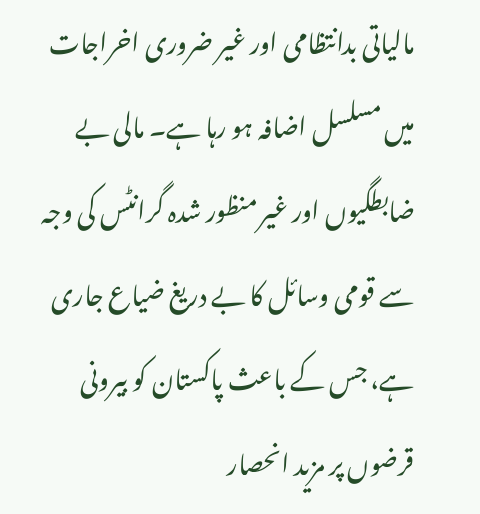مالیاتی بدانتظامی اور غیر ضروری اخراجات میں مسلسل اضافہ ہو رہا ہے۔ مالی بے ضابطگیوں اور غیر منظور شدہ گرانٹس کی وجہ سے قومی وسائل کا بے دریغ ضیاع جاری ہے، جس کے باعث پاکستان کو بیرونی قرضوں پر مزید انحصار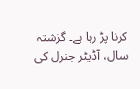کرنا پڑ رہا ہے۔ گزشتہ سال، آڈیٹر جنرل کی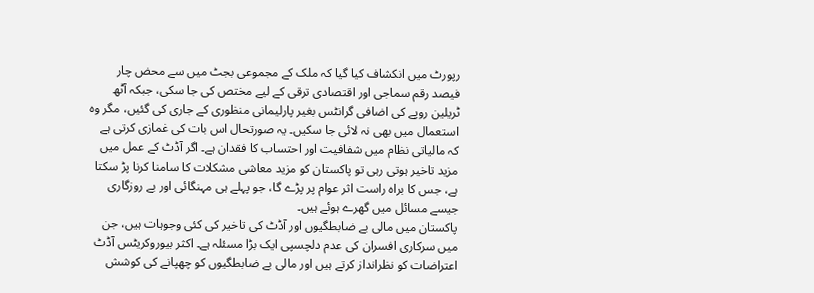رپورٹ میں انکشاف کیا گیا کہ ملک کے مجموعی بجٹ میں سے محض چار فیصد رقم سماجی اور اقتصادی ترقی کے لیے مختص کی جا سکی، جبکہ آٹھ ٹریلین روپے کی اضافی گرانٹس بغیر پارلیمانی منظوری کے جاری کی گئیں، مگر وہ استعمال میں بھی نہ لائی جا سکیں۔ یہ صورتحال اس بات کی غمازی کرتی ہے کہ مالیاتی نظام میں شفافیت اور احتساب کا فقدان ہے۔ اگر آڈٹ کے عمل میں مزید تاخیر ہوتی رہی تو پاکستان کو مزید معاشی مشکلات کا سامنا کرنا پڑ سکتا ہے، جس کا براہ راست اثر عوام پر پڑے گا، جو پہلے ہی مہنگائی اور بے روزگاری جیسے مسائل میں گھرے ہوئے ہیں۔
پاکستان میں مالی بے ضابطگیوں اور آڈٹ کی تاخیر کی کئی وجوہات ہیں، جن میں سرکاری افسران کی عدم دلچسپی ایک بڑا مسئلہ ہے۔ اکثر بیوروکریٹس آڈٹ اعتراضات کو نظرانداز کرتے ہیں اور مالی بے ضابطگیوں کو چھپانے کی کوشش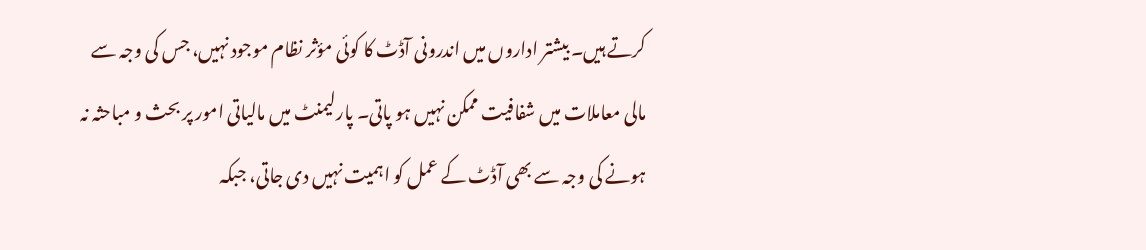کرتے ہیں۔ بیشتر اداروں میں اندرونی آڈٹ کا کوئی مؤثر نظام موجود نہیں، جس کی وجہ سے مالی معاملات میں شفافیت ممکن نہیں ہو پاتی۔ پارلیمنٹ میں مالیاتی امور پر بحث و مباحثہ نہ ہونے کی وجہ سے بھی آڈٹ کے عمل کو اہمیت نہیں دی جاتی، جبکہ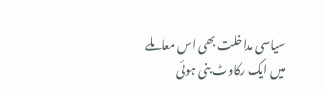سیاسی مداخلت بھی اس معاملے میں ایک رکاوٹ بنی ہوئی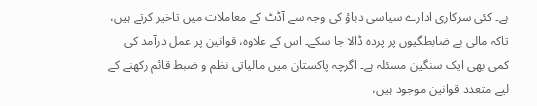ہے۔ کئی سرکاری ادارے سیاسی دباؤ کی وجہ سے آڈٹ کے معاملات میں تاخیر کرتے ہیں، تاکہ مالی بے ضابطگیوں پر پردہ ڈالا جا سکے۔ اس کے علاوہ، قوانین پر عمل درآمد کی کمی بھی ایک سنگین مسئلہ ہے۔ اگرچہ پاکستان میں مالیاتی نظم و ضبط قائم رکھنے کے لیے متعدد قوانین موجود ہیں،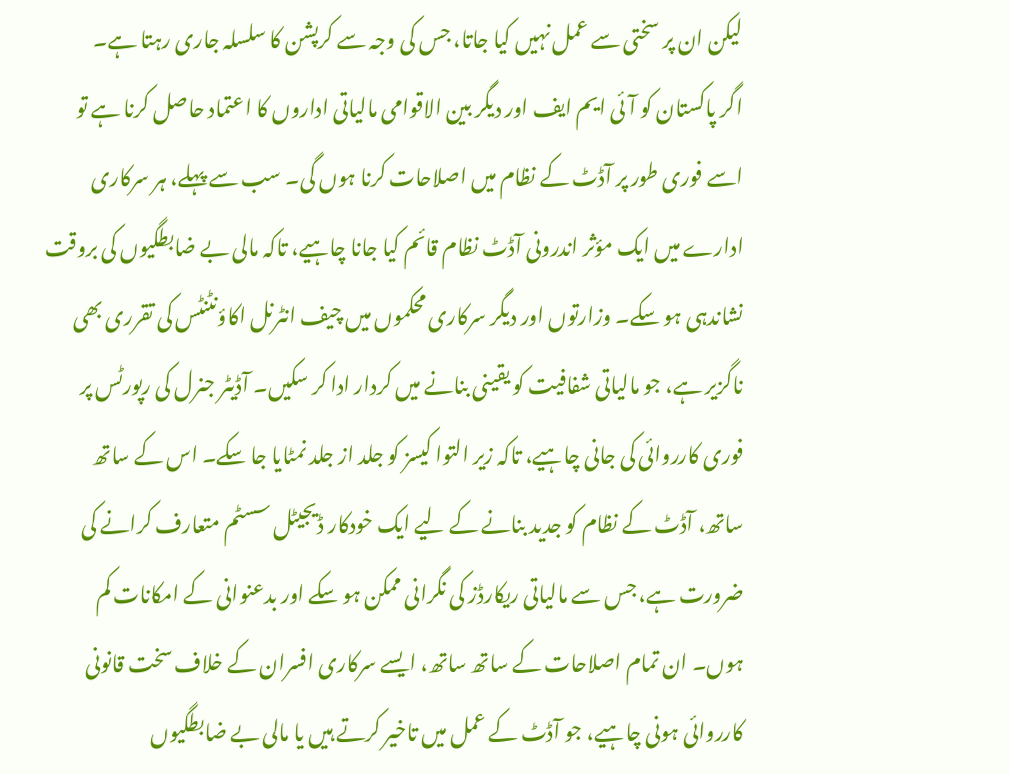لیکن ان پر سختی سے عمل نہیں کیا جاتا، جس کی وجہ سے کرپشن کا سلسلہ جاری رہتا ہے۔
اگر پاکستان کو آئی ایم ایف اور دیگر بین الاقوامی مالیاتی اداروں کا اعتماد حاصل کرنا ہے تو اسے فوری طور پر آڈٹ کے نظام میں اصلاحات کرنا ہوں گی۔ سب سے پہلے، ہر سرکاری ادارے میں ایک مؤثر اندرونی آڈٹ نظام قائم کیا جانا چاہیے، تاکہ مالی بے ضابطگیوں کی بروقت نشاندہی ہو سکے۔ وزارتوں اور دیگر سرکاری محکموں میں چیف انٹرنل اکاؤنٹنٹس کی تقرری بھی ناگزیر ہے، جو مالیاتی شفافیت کو یقینی بنانے میں کردار ادا کر سکیں۔ آڈیٹر جنرل کی رپورٹس پر فوری کارروائی کی جانی چاہیے، تاکہ زیر التوا کیسز کو جلد از جلد نمٹایا جا سکے۔ اس کے ساتھ ساتھ، آڈٹ کے نظام کو جدید بنانے کے لیے ایک خودکار ڈیجیٹل سسٹم متعارف کرانے کی ضرورت ہے، جس سے مالیاتی ریکارڈز کی نگرانی ممکن ہو سکے اور بدعنوانی کے امکانات کم ہوں۔ ان تمام اصلاحات کے ساتھ ساتھ، ایسے سرکاری افسران کے خلاف سخت قانونی کارروائی ہونی چاہیے، جو آڈٹ کے عمل میں تاخیر کرتے ہیں یا مالی بے ضابطگیوں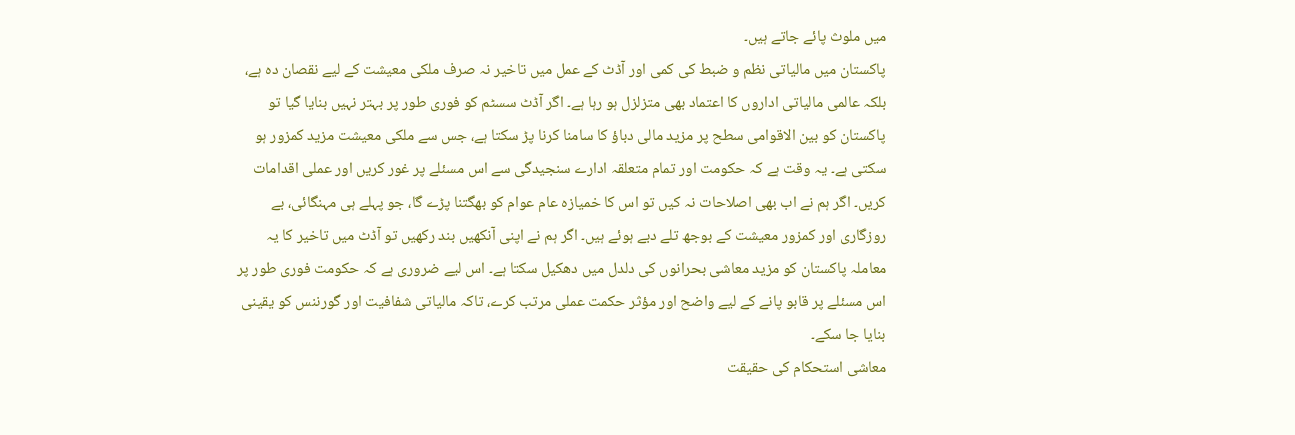میں ملوث پائے جاتے ہیں۔
پاکستان میں مالیاتی نظم و ضبط کی کمی اور آڈٹ کے عمل میں تاخیر نہ صرف ملکی معیشت کے لیے نقصان دہ ہے، بلکہ عالمی مالیاتی اداروں کا اعتماد بھی متزلزل ہو رہا ہے۔ اگر آڈٹ سسٹم کو فوری طور پر بہتر نہیں بنایا گیا تو پاکستان کو بین الاقوامی سطح پر مزید مالی دباؤ کا سامنا کرنا پڑ سکتا ہے، جس سے ملکی معیشت مزید کمزور ہو سکتی ہے۔ یہ وقت ہے کہ حکومت اور تمام متعلقہ ادارے سنجیدگی سے اس مسئلے پر غور کریں اور عملی اقدامات کریں۔ اگر ہم نے اب بھی اصلاحات نہ کیں تو اس کا خمیازہ عام عوام کو بھگتنا پڑے گا، جو پہلے ہی مہنگائی، بے روزگاری اور کمزور معیشت کے بوجھ تلے دبے ہوئے ہیں۔ اگر ہم نے اپنی آنکھیں بند رکھیں تو آڈٹ میں تاخیر کا یہ معاملہ پاکستان کو مزید معاشی بحرانوں کی دلدل میں دھکیل سکتا ہے۔ اس لیے ضروری ہے کہ حکومت فوری طور پر اس مسئلے پر قابو پانے کے لیے واضح اور مؤثر حکمت عملی مرتب کرے، تاکہ مالیاتی شفافیت اور گورننس کو یقینی بنایا جا سکے۔
معاشی استحکام کی حقیقت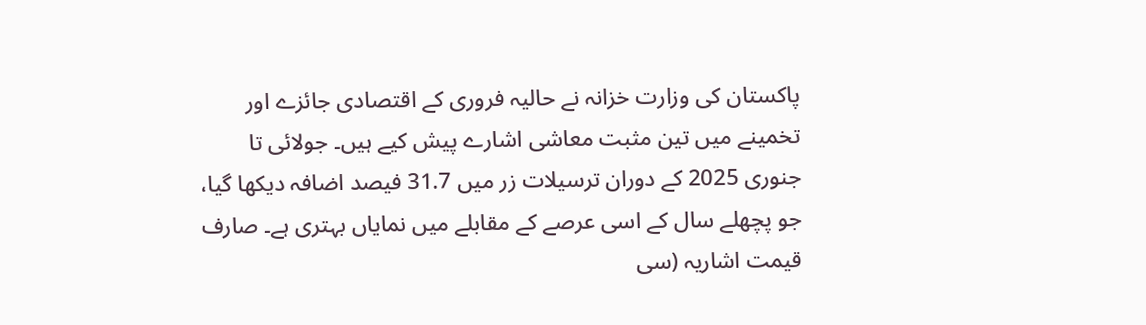پاکستان کی وزارت خزانہ نے حالیہ فروری کے اقتصادی جائزے اور تخمینے میں تین مثبت معاشی اشارے پیش کیے ہیں۔ جولائی تا جنوری 2025 کے دوران ترسیلات زر میں 31.7 فیصد اضافہ دیکھا گیا، جو پچھلے سال کے اسی عرصے کے مقابلے میں نمایاں بہتری ہے۔ صارف قیمت اشاریہ (سی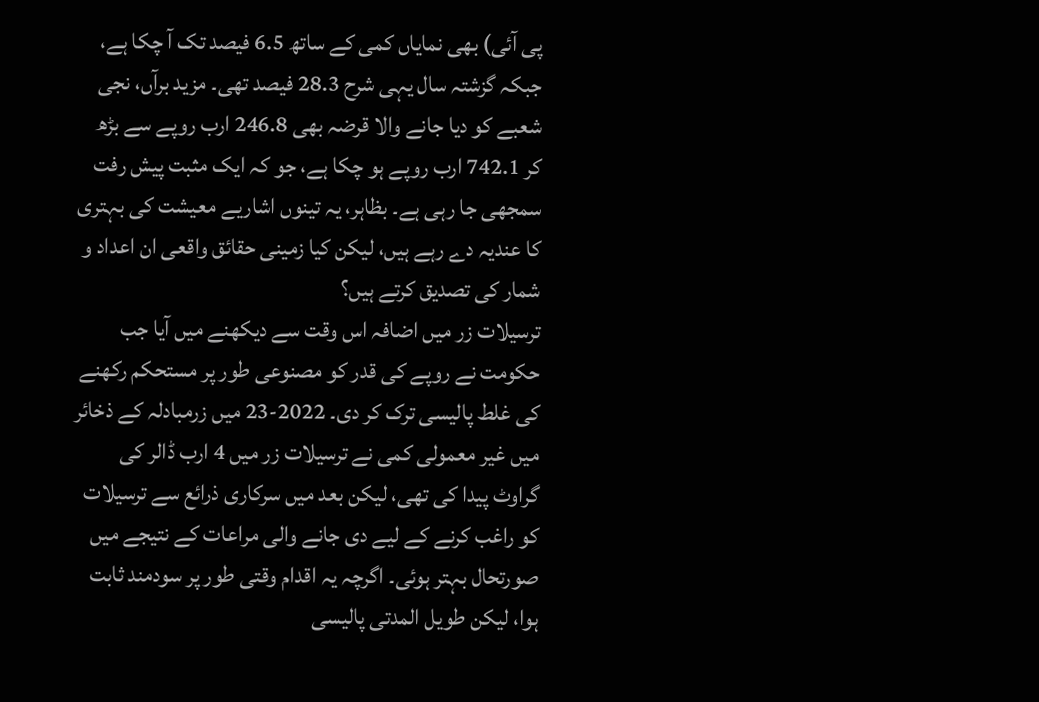پی آئی) بھی نمایاں کمی کے ساتھ 6.5 فیصد تک آ چکا ہے، جبکہ گزشتہ سال یہی شرح 28.3 فیصد تھی۔ مزید برآں، نجی شعبے کو دیا جانے والا قرضہ بھی 246.8 ارب روپے سے بڑھ کر 742.1 ارب روپے ہو چکا ہے، جو کہ ایک مثبت پیش رفت سمجھی جا رہی ہے۔ بظاہر، یہ تینوں اشاریے معیشت کی بہتری کا عندیہ دے رہے ہیں، لیکن کیا زمینی حقائق واقعی ان اعداد و شمار کی تصدیق کرتے ہیں؟
ترسیلات زر میں اضافہ اس وقت سے دیکھنے میں آیا جب حکومت نے روپے کی قدر کو مصنوعی طور پر مستحکم رکھنے کی غلط پالیسی ترک کر دی۔ 2022-23 میں زرمبادلہ کے ذخائر میں غیر معمولی کمی نے ترسیلات زر میں 4 ارب ڈالر کی گراوٹ پیدا کی تھی، لیکن بعد میں سرکاری ذرائع سے ترسیلات کو راغب کرنے کے لیے دی جانے والی مراعات کے نتیجے میں صورتحال بہتر ہوئی۔ اگرچہ یہ اقدام وقتی طور پر سودمند ثابت ہوا، لیکن طویل المدتی پالیسی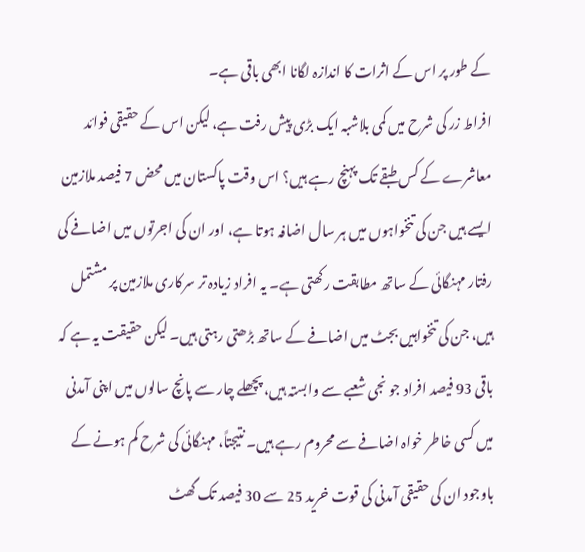کے طور پر اس کے اثرات کا اندازہ لگانا ابھی باقی ہے۔
افراط زر کی شرح میں کمی بلاشبہ ایک بڑی پیش رفت ہے، لیکن اس کے حقیقی فوائد معاشرے کے کس طبقے تک پہنچ رہے ہیں؟ اس وقت پاکستان میں محض 7 فیصد ملازمین ایسے ہیں جن کی تنخواہوں میں ہر سال اضافہ ہوتا ہے، اور ان کی اجرتوں میں اضافے کی رفتار مہنگائی کے ساتھ مطابقت رکھتی ہے۔ یہ افراد زیادہ تر سرکاری ملازمین پر مشتمل ہیں، جن کی تنخواہیں بجٹ میں اضافے کے ساتھ بڑھتی رہتی ہیں۔ لیکن حقیقت یہ ہے کہ باقی 93 فیصد افراد جو نجی شعبے سے وابستہ ہیں، پچھلے چار سے پانچ سالوں میں اپنی آمدنی میں کسی خاطر خواہ اضافے سے محروم رہے ہیں۔ نتیجتاً، مہنگائی کی شرح کم ہونے کے باوجود ان کی حقیقی آمدنی کی قوت خرید 25 سے 30 فیصد تک گھٹ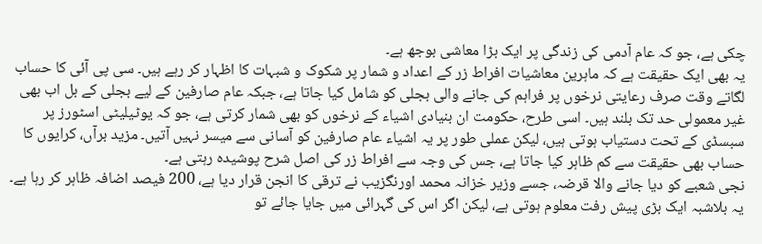چکی ہے، جو کہ عام آدمی کی زندگی پر ایک بڑا معاشی بوجھ ہے۔
یہ بھی ایک حقیقت ہے کہ ماہرین معاشیات افراط زر کے اعداد و شمار پر شکوک و شبہات کا اظہار کر رہے ہیں۔ سی پی آئی کا حساب لگاتے وقت صرف رعایتی نرخوں پر فراہم کی جانے والی بجلی کو شامل کیا جاتا ہے، جبکہ عام صارفین کے لیے بجلی کے بل اب بھی غیر معمولی حد تک بلند ہیں۔ اسی طرح، حکومت ان بنیادی اشیاء کے نرخوں کو بھی شمار کرتی ہے، جو کہ یوٹیلیٹی اسٹورز پر سبسڈی کے تحت دستیاب ہوتی ہیں، لیکن عملی طور پر یہ اشیاء عام صارفین کو آسانی سے میسر نہیں آتیں۔ مزید برآں، کرایوں کا حساب بھی حقیقت سے کم ظاہر کیا جاتا ہے، جس کی وجہ سے افراط زر کی اصل شرح پوشیدہ رہتی ہے۔
نجی شعبے کو دیا جانے والا قرضہ، جسے وزیر خزانہ محمد اورنگزیب نے ترقی کا انجن قرار دیا ہے، 200 فیصد اضافہ ظاہر کر رہا ہے۔ یہ بلاشبہ ایک بڑی پیش رفت معلوم ہوتی ہے، لیکن اگر اس کی گہرائی میں جایا جائے تو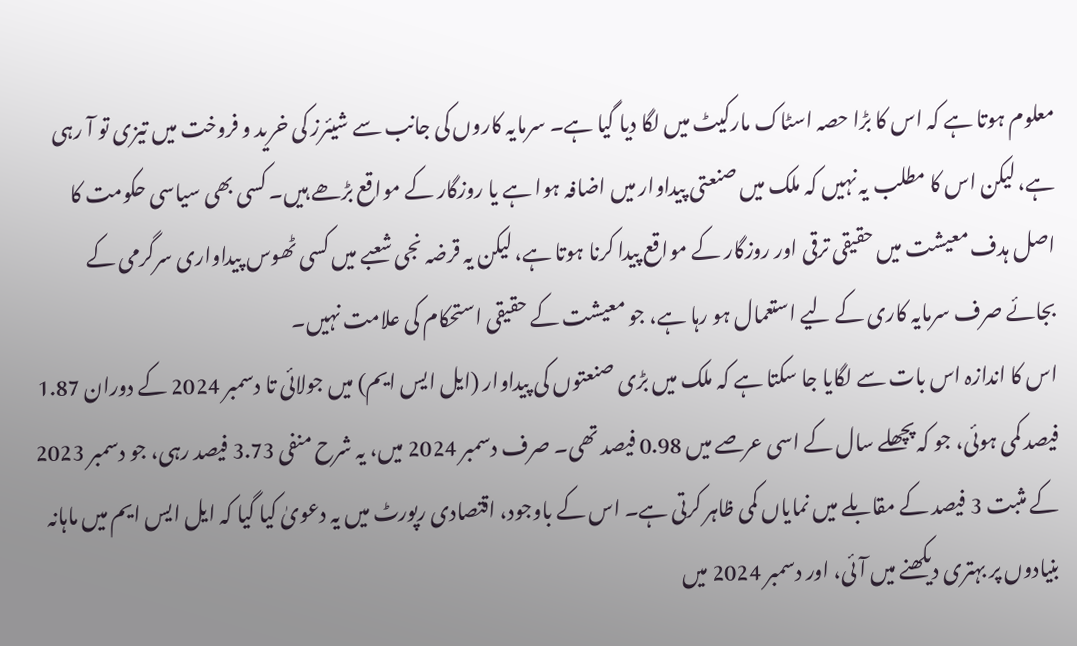معلوم ہوتا ہے کہ اس کا بڑا حصہ اسٹاک مارکیٹ میں لگا دیا گیا ہے۔ سرمایہ کاروں کی جانب سے شیئرز کی خرید و فروخت میں تیزی تو آ رہی ہے، لیکن اس کا مطلب یہ نہیں کہ ملک میں صنعتی پیداوار میں اضافہ ہوا ہے یا روزگار کے مواقع بڑھے ہیں۔ کسی بھی سیاسی حکومت کا اصل ہدف معیشت میں حقیقی ترقی اور روزگار کے مواقع پیدا کرنا ہوتا ہے، لیکن یہ قرضہ نجی شعبے میں کسی ٹھوس پیداواری سرگرمی کے بجائے صرف سرمایہ کاری کے لیے استعمال ہو رہا ہے، جو معیشت کے حقیقی استحکام کی علامت نہیں۔
اس کا اندازہ اس بات سے لگایا جا سکتا ہے کہ ملک میں بڑی صنعتوں کی پیداوار (ایل ایس ایم) میں جولائی تا دسمبر 2024 کے دوران 1.87 فیصد کمی ہوئی، جو کہ پچھلے سال کے اسی عرصے میں 0.98 فیصد تھی۔ صرف دسمبر 2024 میں، یہ شرح منفی 3.73 فیصد رہی، جو دسمبر 2023 کے مثبت 3 فیصد کے مقابلے میں نمایاں کمی ظاہر کرتی ہے۔ اس کے باوجود، اقتصادی رپورٹ میں یہ دعویٰ کیا گیا کہ ایل ایس ایم میں ماہانہ بنیادوں پر بہتری دیکھنے میں آئی، اور دسمبر 2024 میں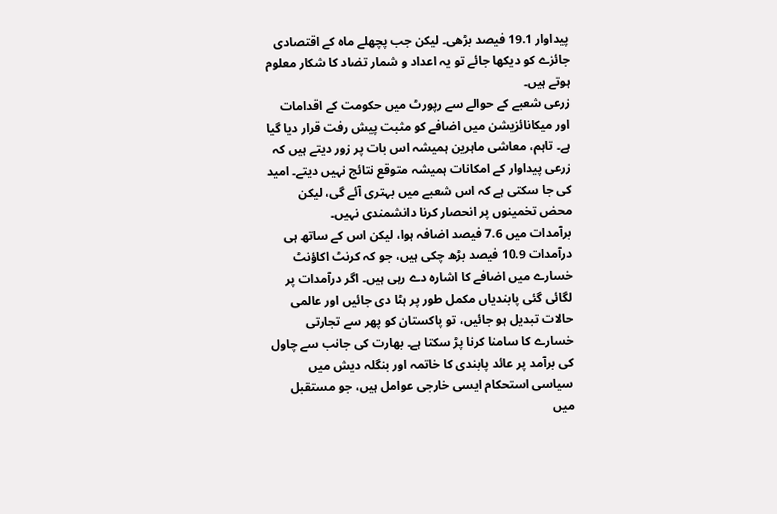پیداوار 19.1 فیصد بڑھی۔ لیکن جب پچھلے ماہ کے اقتصادی جائزے کو دیکھا جائے تو یہ اعداد و شمار تضاد کا شکار معلوم ہوتے ہیں۔
زرعی شعبے کے حوالے سے رپورٹ میں حکومت کے اقدامات اور میکانائزیشن میں اضافے کو مثبت پیش رفت قرار دیا گیا ہے۔ تاہم، معاشی ماہرین ہمیشہ اس بات پر زور دیتے ہیں کہ زرعی پیداوار کے امکانات ہمیشہ متوقع نتائج نہیں دیتے۔ امید کی جا سکتی ہے کہ اس شعبے میں بہتری آئے گی، لیکن محض تخمینوں پر انحصار کرنا دانشمندی نہیں۔
برآمدات میں 7.6 فیصد اضافہ ہوا، لیکن اس کے ساتھ ہی درآمدات 10.9 فیصد بڑھ چکی ہیں، جو کہ کرنٹ اکاؤنٹ خسارے میں اضافے کا اشارہ دے رہی ہیں۔ اگر درآمدات پر لگائی گئی پابندیاں مکمل طور پر ہٹا دی جائیں اور عالمی حالات تبدیل ہو جائیں، تو پاکستان کو پھر سے تجارتی خسارے کا سامنا کرنا پڑ سکتا ہے۔ بھارت کی جانب سے چاول کی برآمد پر عائد پابندی کا خاتمہ اور بنگلہ دیش میں سیاسی استحکام ایسی خارجی عوامل ہیں، جو مستقبل میں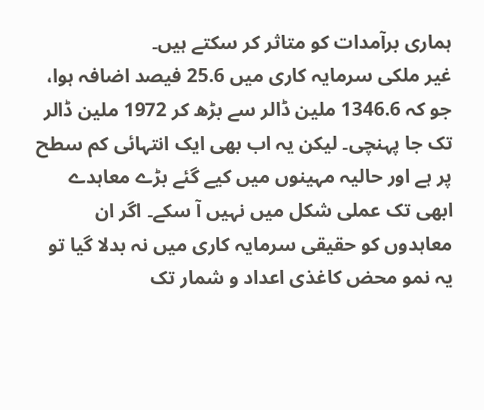ہماری برآمدات کو متاثر کر سکتے ہیں۔
غیر ملکی سرمایہ کاری میں 25.6 فیصد اضافہ ہوا، جو کہ 1346.6 ملین ڈالر سے بڑھ کر 1972 ملین ڈالر تک جا پہنچی۔ لیکن یہ اب بھی ایک انتہائی کم سطح پر ہے اور حالیہ مہینوں میں کیے گئے بڑے معاہدے ابھی تک عملی شکل میں نہیں آ سکے۔ اگر ان معاہدوں کو حقیقی سرمایہ کاری میں نہ بدلا گیا تو یہ نمو محض کاغذی اعداد و شمار تک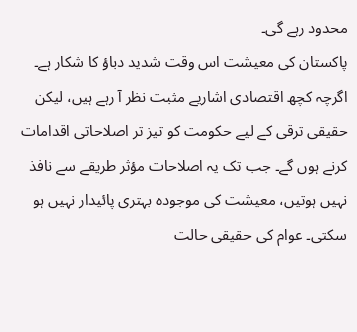محدود رہے گی۔
پاکستان کی معیشت اس وقت شدید دباؤ کا شکار ہے۔ اگرچہ کچھ اقتصادی اشاریے مثبت نظر آ رہے ہیں، لیکن حقیقی ترقی کے لیے حکومت کو تیز تر اصلاحاتی اقدامات کرنے ہوں گے۔ جب تک یہ اصلاحات مؤثر طریقے سے نافذ نہیں ہوتیں، معیشت کی موجودہ بہتری پائیدار نہیں ہو سکتی۔ عوام کی حقیقی حالت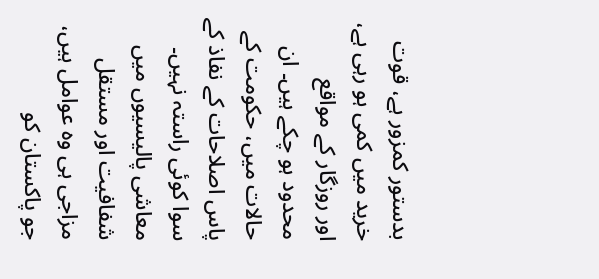بدستور کمزور ہے، قوت خرید میں کمی ہو رہی ہے، اور روزگار کے مواقع محدود ہو چکے ہیں۔ ان حالات میں، حکومت کے پاس اصلاحات کے نفاذ کے سوا کوئی راستہ نہیں۔ معاشی پالیسیوں میں شفافیت اور مستقل مزاجی ہی وہ عوامل ہیں، جو پاکستان کو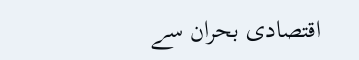اقتصادی بحران سے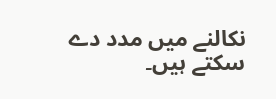نکالنے میں مدد دے سکتے ہیں۔